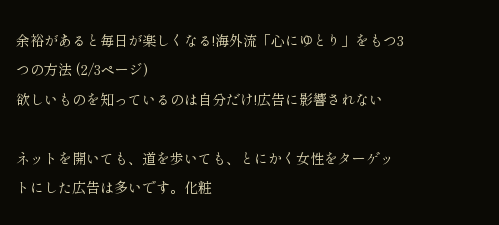余裕があると毎日が楽しくなる!海外流「心にゆとり」をもつ3つの方法 (2/3ページ)
欲しいものを知っているのは自分だけ!広告に影響されない

ネットを開いても、道を歩いても、とにかく女性をターゲットにした広告は多いです。化粧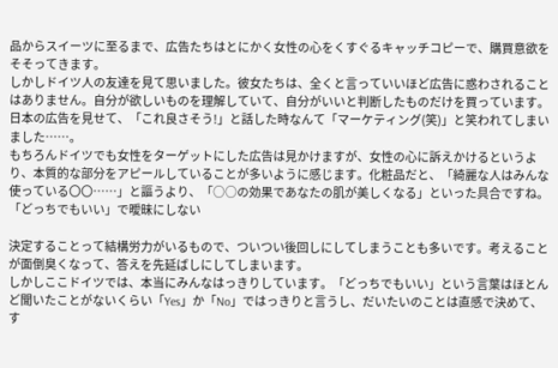品からスイーツに至るまで、広告たちはとにかく女性の心をくすぐるキャッチコピーで、購買意欲をそそってきます。
しかしドイツ人の友達を見て思いました。彼女たちは、全くと言っていいほど広告に惑わされることはありません。自分が欲しいものを理解していて、自分がいいと判断したものだけを買っています。日本の広告を見せて、「これ良さそう!」と話した時なんて「マーケティング(笑)」と笑われてしまいました……。
もちろんドイツでも女性をターゲットにした広告は見かけますが、女性の心に訴えかけるというより、本質的な部分をアピールしていることが多いように感じます。化粧品だと、「綺麗な人はみんな使っている〇〇……」と謳うより、「○○の効果であなたの肌が美しくなる」といった具合ですね。
「どっちでもいい」で曖昧にしない

決定することって結構労力がいるもので、ついつい後回しにしてしまうことも多いです。考えることが面倒臭くなって、答えを先延ばしにしてしまいます。
しかしここドイツでは、本当にみんなはっきりしています。「どっちでもいい」という言葉はほとんど聞いたことがないくらい「Yes」か「No」ではっきりと言うし、だいたいのことは直感で決めて、す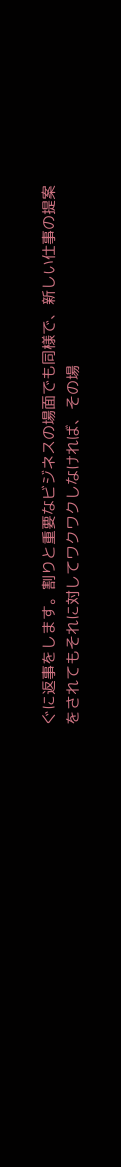ぐに返事をします。割りと重要なビジネスの場面でも同様で、新しい仕事の提案をされてもそれに対してワクワクしなければ、その場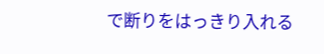で断りをはっきり入れる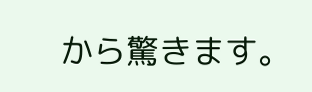から驚きます。